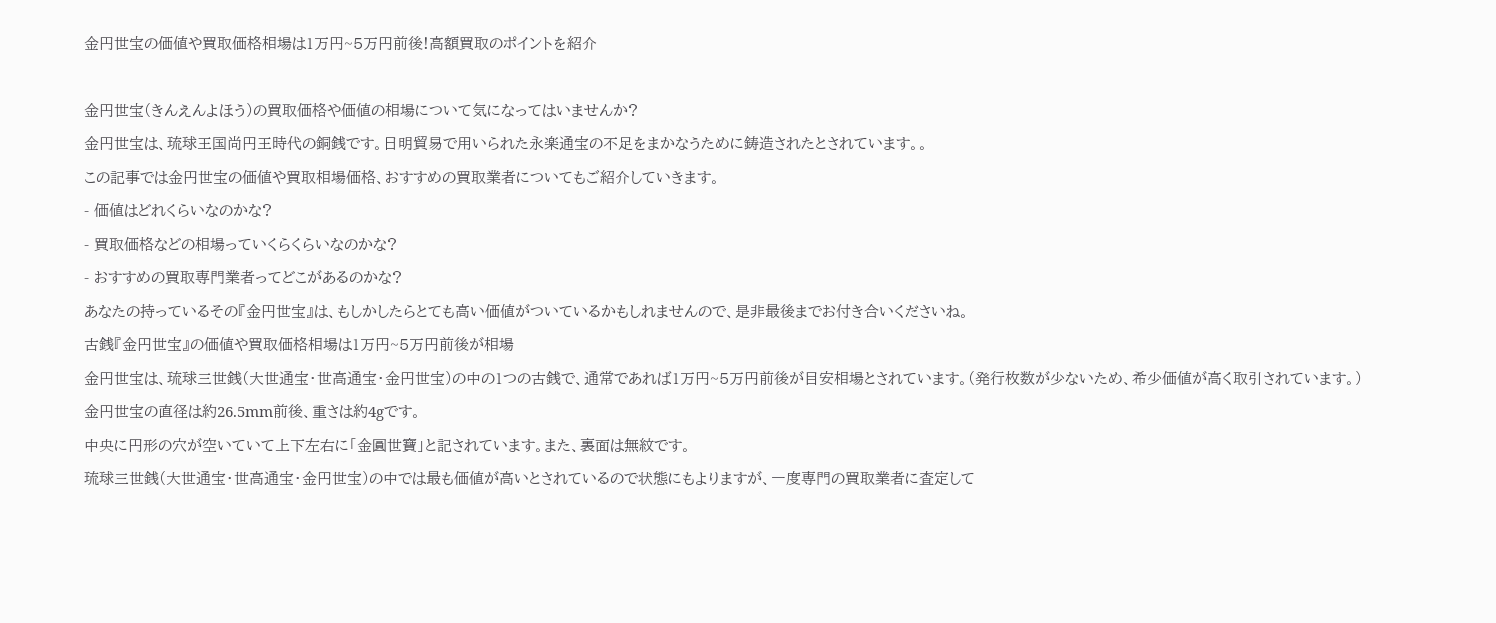金円世宝の価値や買取価格相場は1万円~5万円前後!高額買取のポイントを紹介

金円世宝(きんえんよほう)の買取価格や価値の相場について気になってはいませんか?
金円世宝は、琉球王国尚円王時代の銅銭です。日明貿易で用いられた永楽通宝の不足をまかなうために鋳造されたとされています。。
この記事では金円世宝の価値や買取相場価格、おすすめの買取業者についてもご紹介していきます。
- 価値はどれくらいなのかな?
- 買取価格などの相場っていくらくらいなのかな?
- おすすめの買取専門業者ってどこがあるのかな?
あなたの持っているその『金円世宝』は、もしかしたらとても高い価値がついているかもしれませんので、是非最後までお付き合いくださいね。
古銭『金円世宝』の価値や買取価格相場は1万円~5万円前後が相場
金円世宝は、琉球三世銭(大世通宝・世高通宝・金円世宝)の中の1つの古銭で、通常であれば1万円~5万円前後が目安相場とされています。(発行枚数が少ないため、希少価値が高く取引されています。)
金円世宝の直径は約26.5mm前後、重さは約4gです。
中央に円形の穴が空いていて上下左右に「金圓世寶」と記されています。また、裏面は無紋です。
琉球三世銭(大世通宝・世高通宝・金円世宝)の中では最も価値が高いとされているので状態にもよりますが、一度専門の買取業者に査定して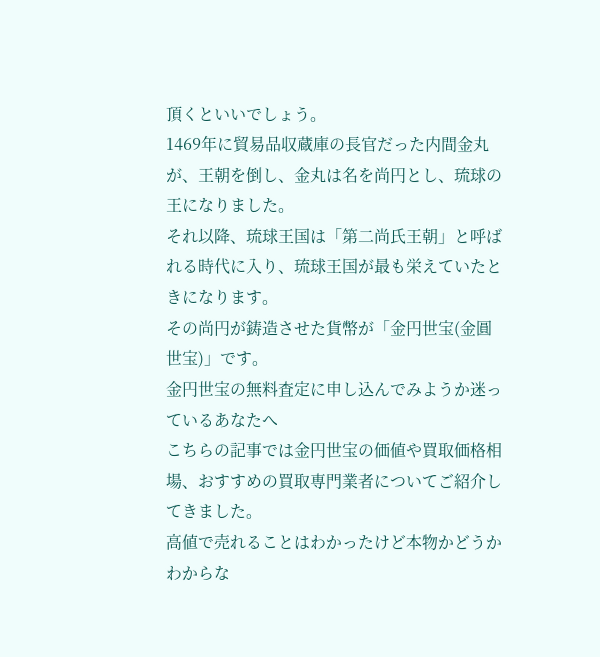頂くといいでしょう。
1469年に貿易品収蔵庫の長官だった内間金丸が、王朝を倒し、金丸は名を尚円とし、琉球の王になりました。
それ以降、琉球王国は「第二尚氏王朝」と呼ばれる時代に入り、琉球王国が最も栄えていたときになります。
その尚円が鋳造させた貨幣が「金円世宝(金圓世宝)」です。
金円世宝の無料査定に申し込んでみようか迷っているあなたへ
こちらの記事では金円世宝の価値や買取価格相場、おすすめの買取専門業者についてご紹介してきました。
高値で売れることはわかったけど本物かどうかわからな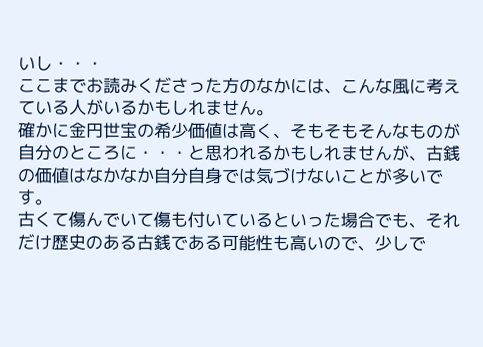いし・・・
ここまでお読みくださった方のなかには、こんな風に考えている人がいるかもしれません。
確かに金円世宝の希少価値は高く、そもそもそんなものが自分のところに・・・と思われるかもしれませんが、古銭の価値はなかなか自分自身では気づけないことが多いです。
古くて傷んでいて傷も付いているといった場合でも、それだけ歴史のある古銭である可能性も高いので、少しで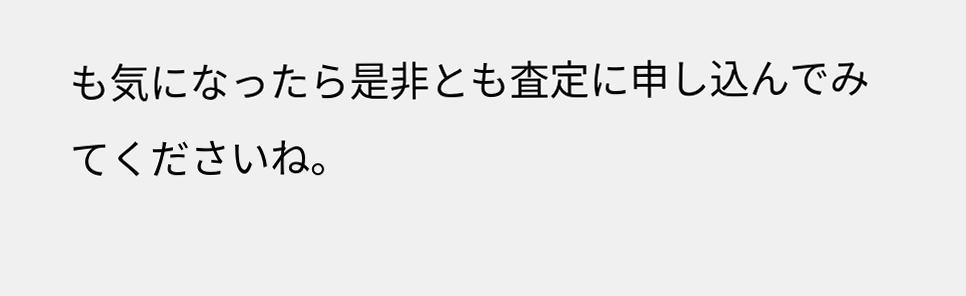も気になったら是非とも査定に申し込んでみてくださいね。